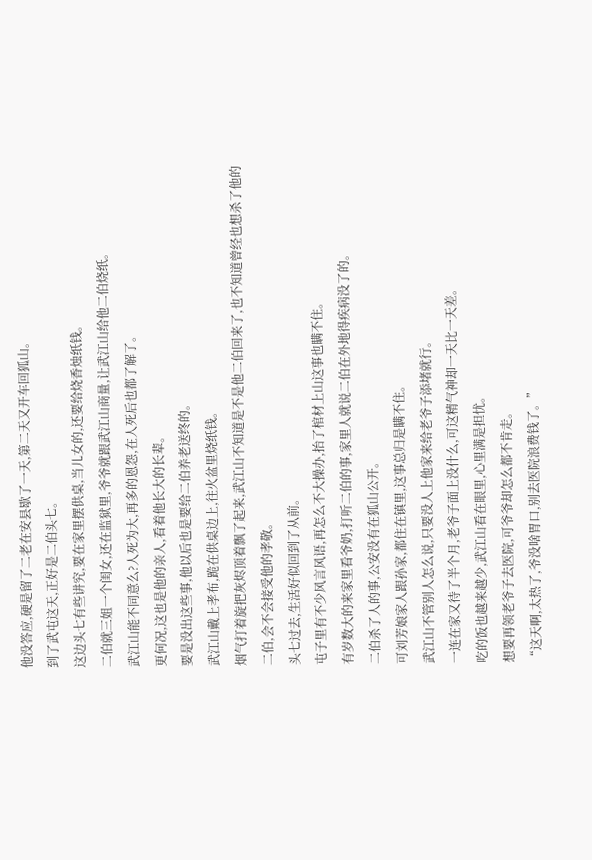他没答应,硬是留了二老在安县歇了一天,第二天又开车回狐山。
到了武屯这天,正好是二伯头七。
这边头七有些讲究,要在家里摆供桌,当儿女的,还要给烧香烛纸钱。
二伯就三姐一个闺女,还在监狱里,爷爷就跟武江山商量,让武江山给他二伯烧纸。
武江山能不同意么?人死为大,再多的恩怨,在人死后也都了解了。
更何况,这也是他的亲人,看着他长大的长辈。
要是没出这些事,他以后也是要给二伯养老送终的。
武江山戴上孝布,跪在供桌边上,往火盆里烧纸钱。
烟气打着旋把灰烬顶着飘了起来,武江山不知道是不是他二伯回来了,也不知道曾经也想杀了他的二伯,会不会接受他的孝敬。
头七过去,生活好似回到了从前。
屯子里有不少风言风语,再怎么不大操办,抬了棺材上山这事也瞒不住。
有岁数大的来家里看爷奶,打听二伯的事,家里人就说二伯在外地得疾病没了的。
二伯杀了人的事,公安没有在狐山公开。
可刘芳娘家人跟孙家,都住在镇里,这事总归是瞒不住。
武江山不管别人怎么说,只要没人上他家来给老爷子添堵就行。
一连在家又待了半个月,老爷子面上没什么,可这精气神却一天比一天差。
吃的饭也越来越少,武江山看在眼里,心里满是担忧。
想要再领老爷子去医院,可爷爷却怎么都不肯走。
“这天啊,太热了,爷没啥胃口,别去医院浪费钱了。”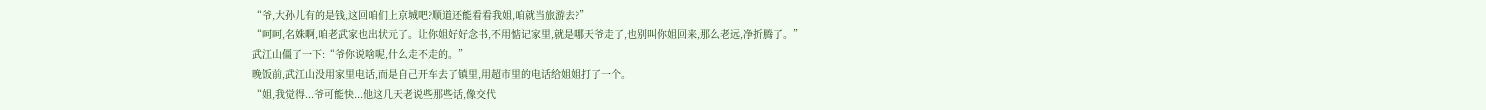“爷,大孙儿有的是钱,这回咱们上京城吧?顺道还能看看我姐,咱就当旅游去?”
“呵呵,名姝啊,咱老武家也出状元了。让你姐好好念书,不用惦记家里,就是哪天爷走了,也别叫你姐回来,那么老远,净折腾了。”
武江山僵了一下:“爷你说啥呢,什么走不走的。”
晚饭前,武江山没用家里电话,而是自己开车去了镇里,用超市里的电话给姐姐打了一个。
“姐,我觉得...爷可能快...他这几天老说些那些话,像交代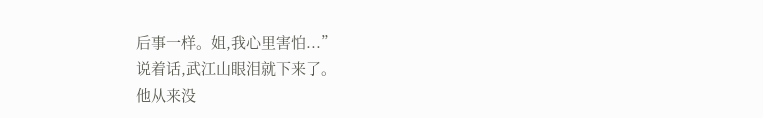后事一样。姐,我心里害怕...”
说着话,武江山眼泪就下来了。
他从来没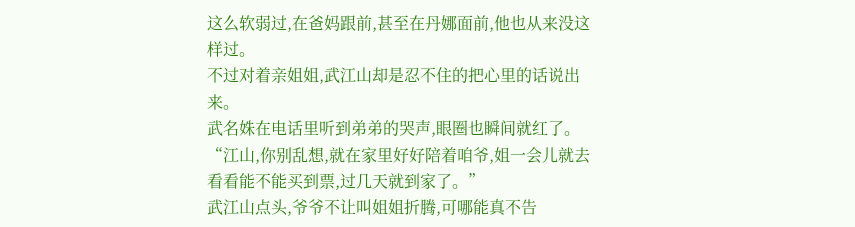这么软弱过,在爸妈跟前,甚至在丹娜面前,他也从来没这样过。
不过对着亲姐姐,武江山却是忍不住的把心里的话说出来。
武名姝在电话里听到弟弟的哭声,眼圈也瞬间就红了。
“江山,你别乱想,就在家里好好陪着咱爷,姐一会儿就去看看能不能买到票,过几天就到家了。”
武江山点头,爷爷不让叫姐姐折腾,可哪能真不告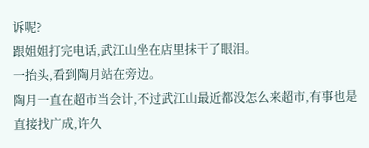诉呢?
跟姐姐打完电话,武江山坐在店里抹干了眼泪。
一抬头,看到陶月站在旁边。
陶月一直在超市当会计,不过武江山最近都没怎么来超市,有事也是直接找广成,许久